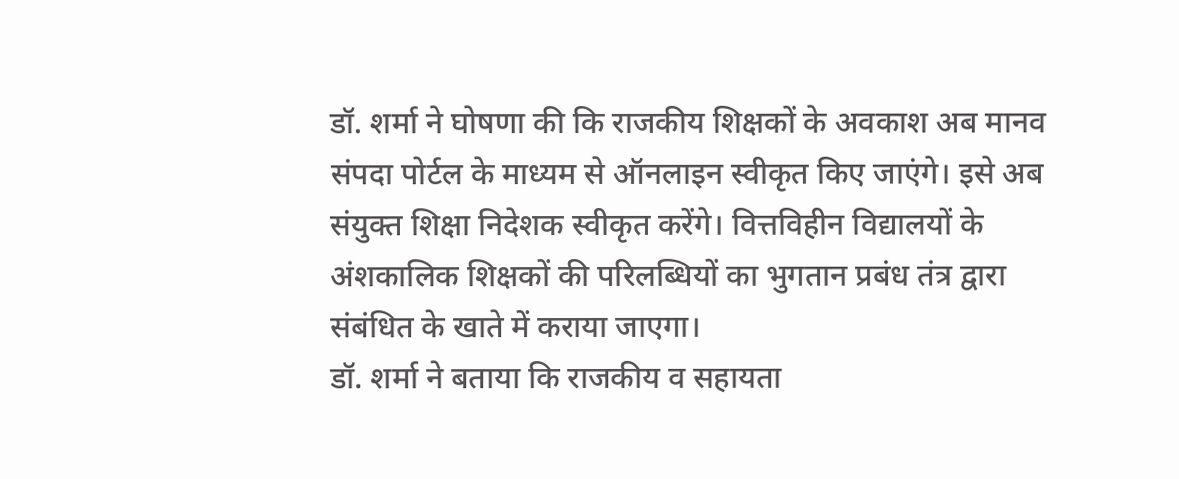डॉ. शर्मा ने घोषणा की कि राजकीय शिक्षकों के अवकाश अब मानव संपदा पोर्टल के माध्यम से ऑनलाइन स्वीकृत किए जाएंगे। इसे अब संयुक्त शिक्षा निदेशक स्वीकृत करेंगे। वित्तविहीन विद्यालयों के अंशकालिक शिक्षकों की परिलब्धियों का भुगतान प्रबंध तंत्र द्वारा संबंधित के खाते में कराया जाएगा।
डॉ. शर्मा ने बताया कि राजकीय व सहायता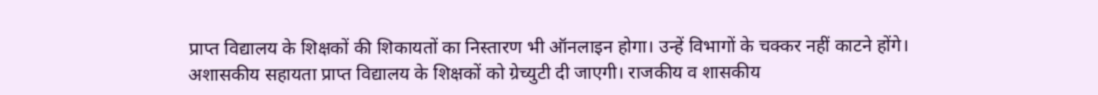प्राप्त विद्यालय के शिक्षकों की शिकायतों का निस्तारण भी ऑनलाइन होगा। उन्हें विभागों के चक्कर नहीं काटने होंगे। अशासकीय सहायता प्राप्त विद्यालय के शिक्षकों को ग्रेच्युटी दी जाएगी। राजकीय व शासकीय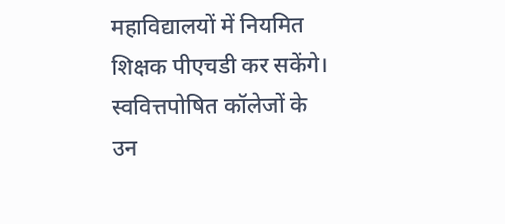महाविद्यालयों में नियमित शिक्षक पीएचडी कर सकेंगे। स्ववित्तपोषित कॉलेजों के उन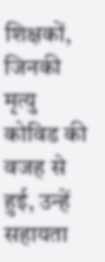शिक्षकों, जिनकी मृत्यु कोविड की वजह से हुई, उन्हें सहायता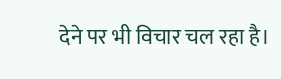देने पर भी विचार चल रहा है।